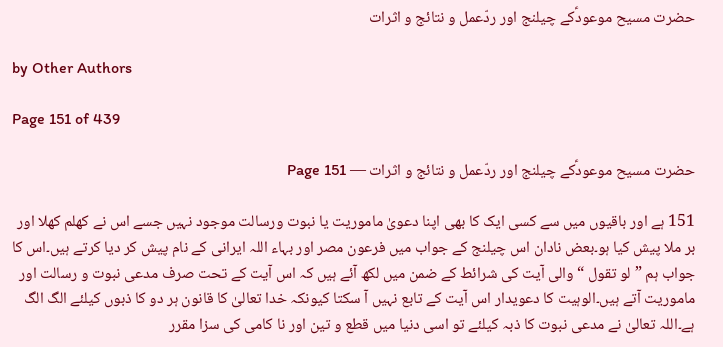حضرت مسیح موعودؑکے چیلنج اور ردّعمل و نتائج و اثرات

by Other Authors

Page 151 of 439

حضرت مسیح موعودؑکے چیلنج اور ردّعمل و نتائج و اثرات — Page 151

151 ہے اور باقیوں میں سے کسی ایک کا بھی اپنا دعویٰ ماموریت یا نبوت ورسالت موجود نہیں جسے اس نے کھلم کھلا اور بر ملا پیش کیا ہو۔بعض نادان اس چیلنج کے جواب میں فرعون مصر اور بہاء اللہ ایرانی کے نام پیش کر دیا کرتے ہیں۔اس کا جواب ہم ”لو تقول “ والی آیت کی شرائط کے ضمن میں لکھ آئے ہیں کہ اس آیت کے تحت صرف مدعی نبوت و رسالت اور ماموریت آتے ہیں۔الوہیت کا دعویدار اس آیت کے تابع نہیں آ سکتا کیونکہ خدا تعالیٰ کا قانون ہر دو کا ذبوں کیلئے الگ الگ ہے۔اللہ تعالیٰ نے مدعی نبوت کا ذبہ کیلئے تو اسی دنیا میں قطع و تین اور نا کامی کی سزا مقرر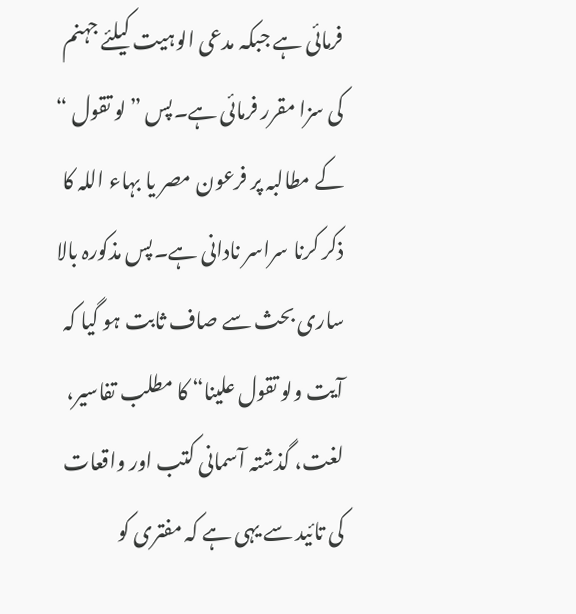فرمائی ہے جبکہ مدعی الوہیت کیلئے جہنم کی سزا مقرر فرمائی ہے۔پس ”لو تقول “ کے مطالبہ پر فرعون مصر یا بہاء اللہ کا ذکر کرنا سراسر نادانی ہے۔پس مذکورہ بالا ساری بحث سے صاف ثابت ہو گیا کہ آیت ولو تقول علینا“ کا مطلب تفاسیر، لغت، گذشتہ آسمانی کتب اور واقعات کی تائید سے یہی ہے کہ مفتری کو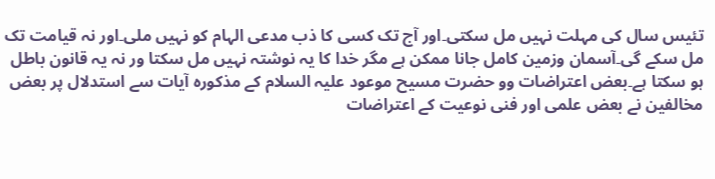تئیس سال کی مہلت نہیں مل سکتی۔اور آج تک کسی کا ذب مدعی الہام کو نہیں ملی۔اور نہ قیامت تک مل سکے گی۔آسمان وزمین کامل جانا ممکن ہے مگر خدا کا یہ نوشتہ نہیں مل سکتا ور نہ یہ قانون باطل ہو سکتا ہے۔بعض اعتراضات وو حضرت مسیح موعود علیہ السلام کے مذکورہ آیات سے استدلال پر بعض مخالفین نے بعض علمی اور فنی نوعیت کے اعتراضات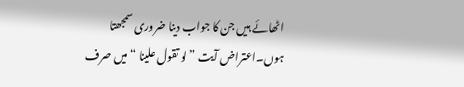اٹھائے ہیں جن کا جواب دینا ضروری سمجھتا ہوں۔اعتراض آیت ”لو تقول علینا “ میں صرف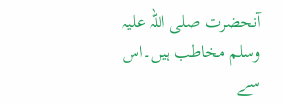آنحضرت صلی اللہ علیہ وسلم مخاطب ہیں۔اس سے